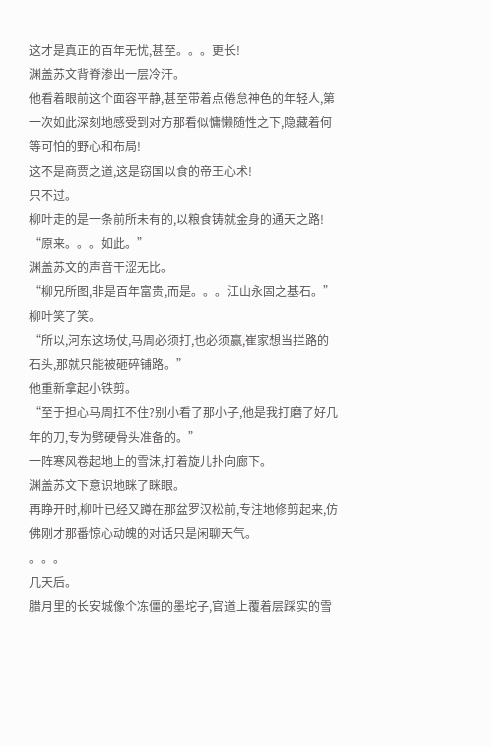这才是真正的百年无忧,甚至。。。更长!
渊盖苏文背脊渗出一层冷汗。
他看着眼前这个面容平静,甚至带着点倦怠神色的年轻人,第一次如此深刻地感受到对方那看似慵懒随性之下,隐藏着何等可怕的野心和布局!
这不是商贾之道,这是窃国以食的帝王心术!
只不过。
柳叶走的是一条前所未有的,以粮食铸就金身的通天之路!
“原来。。。如此。”
渊盖苏文的声音干涩无比。
“柳兄所图,非是百年富贵,而是。。。江山永固之基石。”
柳叶笑了笑。
“所以,河东这场仗,马周必须打,也必须赢,崔家想当拦路的石头,那就只能被砸碎铺路。”
他重新拿起小铁剪。
“至于担心马周扛不住?别小看了那小子,他是我打磨了好几年的刀,专为劈硬骨头准备的。”
一阵寒风卷起地上的雪沫,打着旋儿扑向廊下。
渊盖苏文下意识地眯了眯眼。
再睁开时,柳叶已经又蹲在那盆罗汉松前,专注地修剪起来,仿佛刚才那番惊心动魄的对话只是闲聊天气。
。。。
几天后。
腊月里的长安城像个冻僵的墨坨子,官道上覆着层踩实的雪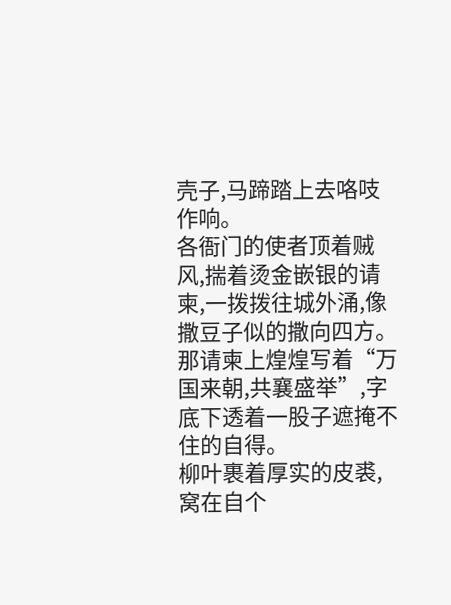壳子,马蹄踏上去咯吱作响。
各衙门的使者顶着贼风,揣着烫金嵌银的请柬,一拨拨往城外涌,像撒豆子似的撒向四方。
那请柬上煌煌写着“万国来朝,共襄盛举”,字底下透着一股子遮掩不住的自得。
柳叶裹着厚实的皮裘,窝在自个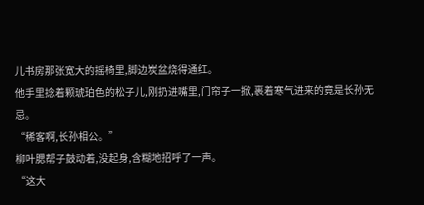儿书房那张宽大的摇椅里,脚边炭盆烧得通红。
他手里捻着颗琥珀色的松子儿,刚扔进嘴里,门帘子一掀,裹着寒气进来的竟是长孙无忌。
“稀客啊,长孙相公。”
柳叶腮帮子鼓动着,没起身,含糊地招呼了一声。
“这大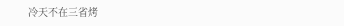冷天不在三省烤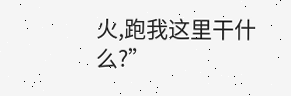火,跑我这里干什么?”